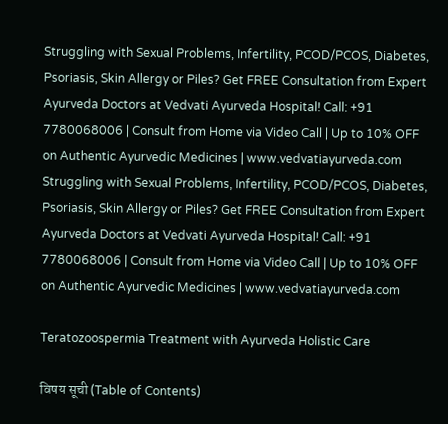Struggling with Sexual Problems, Infertility, PCOD/PCOS, Diabetes, Psoriasis, Skin Allergy or Piles? Get FREE Consultation from Expert Ayurveda Doctors at Vedvati Ayurveda Hospital! Call: +91 7780068006 | Consult from Home via Video Call | Up to 10% OFF on Authentic Ayurvedic Medicines | www.vedvatiayurveda.com Struggling with Sexual Problems, Infertility, PCOD/PCOS, Diabetes, Psoriasis, Skin Allergy or Piles? Get FREE Consultation from Expert Ayurveda Doctors at Vedvati Ayurveda Hospital! Call: +91 7780068006 | Consult from Home via Video Call | Up to 10% OFF on Authentic Ayurvedic Medicines | www.vedvatiayurveda.com

Teratozoospermia Treatment with Ayurveda Holistic Care

विषय सूची (Table of Contents)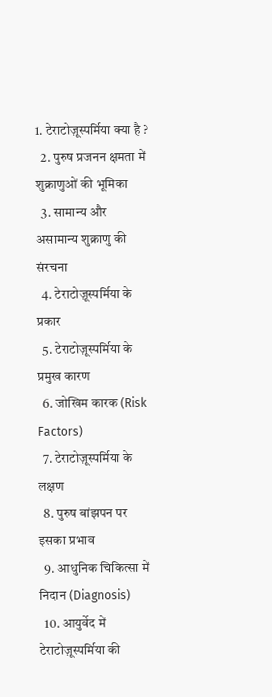1. टेराटोज़ूस्पर्मिया क्या है ?
  2. पुरुष प्रजनन क्षमता में शुक्राणुओं की भूमिका
  3. सामान्य और असामान्य शुक्राणु की संरचना
  4. टेराटोज़ूस्पर्मिया के प्रकार
  5. टेराटोज़ूस्पर्मिया के प्रमुख कारण
  6. जोखिम कारक (Risk Factors)
  7. टेराटोज़ूस्पर्मिया के लक्षण
  8. पुरुष बांझपन पर इसका प्रभाव
  9. आधुनिक चिकित्सा में निदान (Diagnosis)
  10. आयुर्वेद में टेराटोज़ूस्पर्मिया की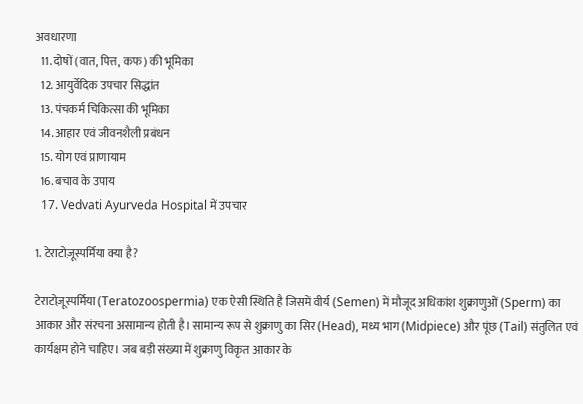अवधारणा
  11. दोषों (वात, पित्त, कफ) की भूमिका
  12. आयुर्वेदिक उपचार सिद्धांत
  13. पंचकर्म चिकित्सा की भूमिका
  14. आहार एवं जीवनशैली प्रबंधन
  15. योग एवं प्राणायाम
  16. बचाव के उपाय
  17. Vedvati Ayurveda Hospital में उपचार

1. टेराटोज़ूस्पर्मिया क्या है?

टेराटोज़ूस्पर्मिया (Teratozoospermia) एक ऐसी स्थिति है जिसमें वीर्य (Semen) में मौजूद अधिकांश शुक्राणुओं (Sperm) का आकार और संरचना असामान्य होती है। सामान्य रूप से शुक्राणु का सिर (Head), मध्य भाग (Midpiece) और पूंछ (Tail) संतुलित एवं कार्यक्षम होने चाहिए। जब बड़ी संख्या में शुक्राणु विकृत आकार के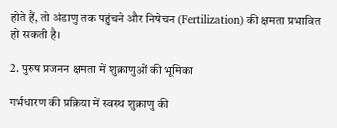होते हैं, तो अंडाणु तक पहुंचने और निषेचन (Fertilization) की क्षमता प्रभावित हो सकती है।

2. पुरुष प्रजनन क्षमता में शुक्राणुओं की भूमिका

गर्भधारण की प्रक्रिया में स्वस्थ शुक्राणु की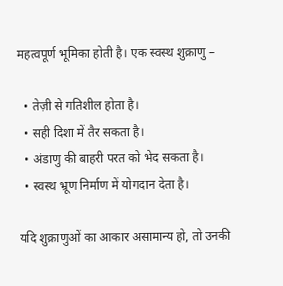महत्वपूर्ण भूमिका होती है। एक स्वस्थ शुक्राणु –

  • तेज़ी से गतिशील होता है।
  • सही दिशा में तैर सकता है।
  • अंडाणु की बाहरी परत को भेद सकता है।
  • स्वस्थ भ्रूण निर्माण में योगदान देता है।

यदि शुक्राणुओं का आकार असामान्य हो, तो उनकी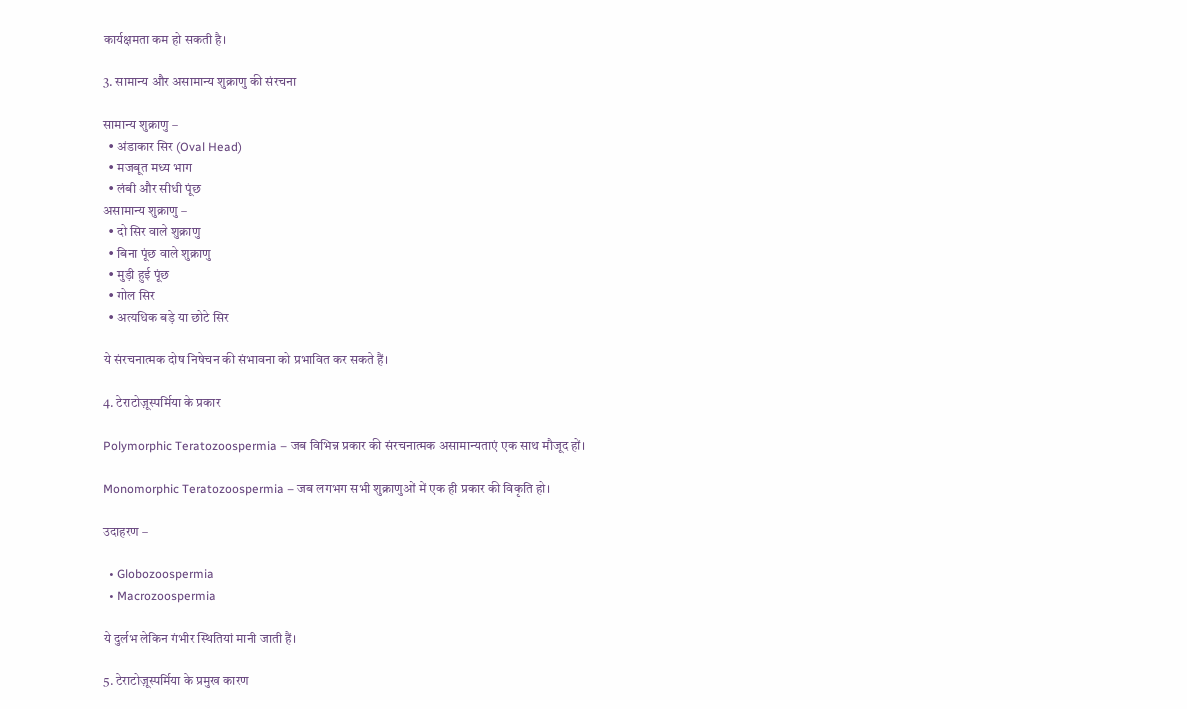कार्यक्षमता कम हो सकती है।

3. सामान्य और असामान्य शुक्राणु की संरचना

सामान्य शुक्राणु –
  • अंडाकार सिर (Oval Head)
  • मजबूत मध्य भाग
  • लंबी और सीधी पूंछ
असामान्य शुक्राणु –
  • दो सिर वाले शुक्राणु
  • बिना पूंछ वाले शुक्राणु
  • मुड़ी हुई पूंछ
  • गोल सिर
  • अत्यधिक बड़े या छोटे सिर

ये संरचनात्मक दोष निषेचन की संभावना को प्रभावित कर सकते हैं।

4. टेराटोज़ूस्पर्मिया के प्रकार

Polymorphic Teratozoospermia – जब विभिन्न प्रकार की संरचनात्मक असामान्यताएं एक साथ मौजूद हों।

Monomorphic Teratozoospermia – जब लगभग सभी शुक्राणुओं में एक ही प्रकार की विकृति हो।

उदाहरण –

  • Globozoospermia
  • Macrozoospermia

ये दुर्लभ लेकिन गंभीर स्थितियां मानी जाती हैं।

5. टेराटोज़ूस्पर्मिया के प्रमुख कारण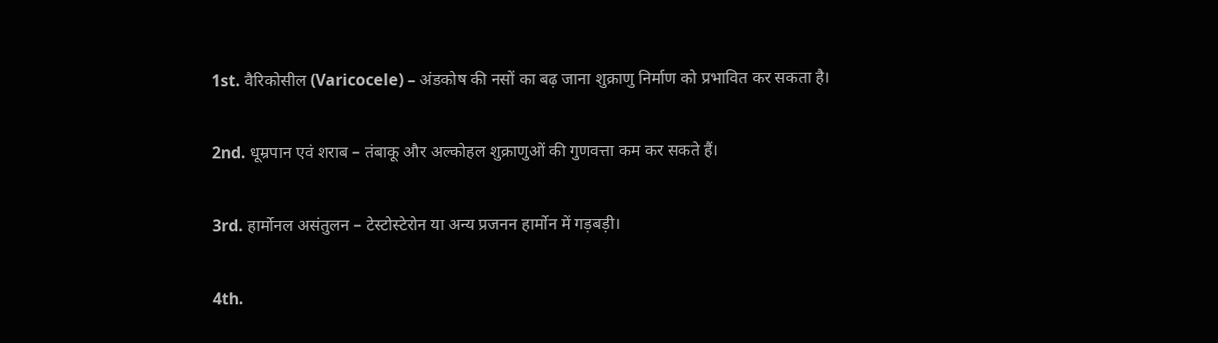1st. वैरिकोसील (Varicocele) – अंडकोष की नसों का बढ़ जाना शुक्राणु निर्माण को प्रभावित कर सकता है।

2nd. धूम्रपान एवं शराब – तंबाकू और अल्कोहल शुक्राणुओं की गुणवत्ता कम कर सकते हैं।

3rd. हार्मोनल असंतुलन – टेस्टोस्टेरोन या अन्य प्रजनन हार्मोन में गड़बड़ी।

4th.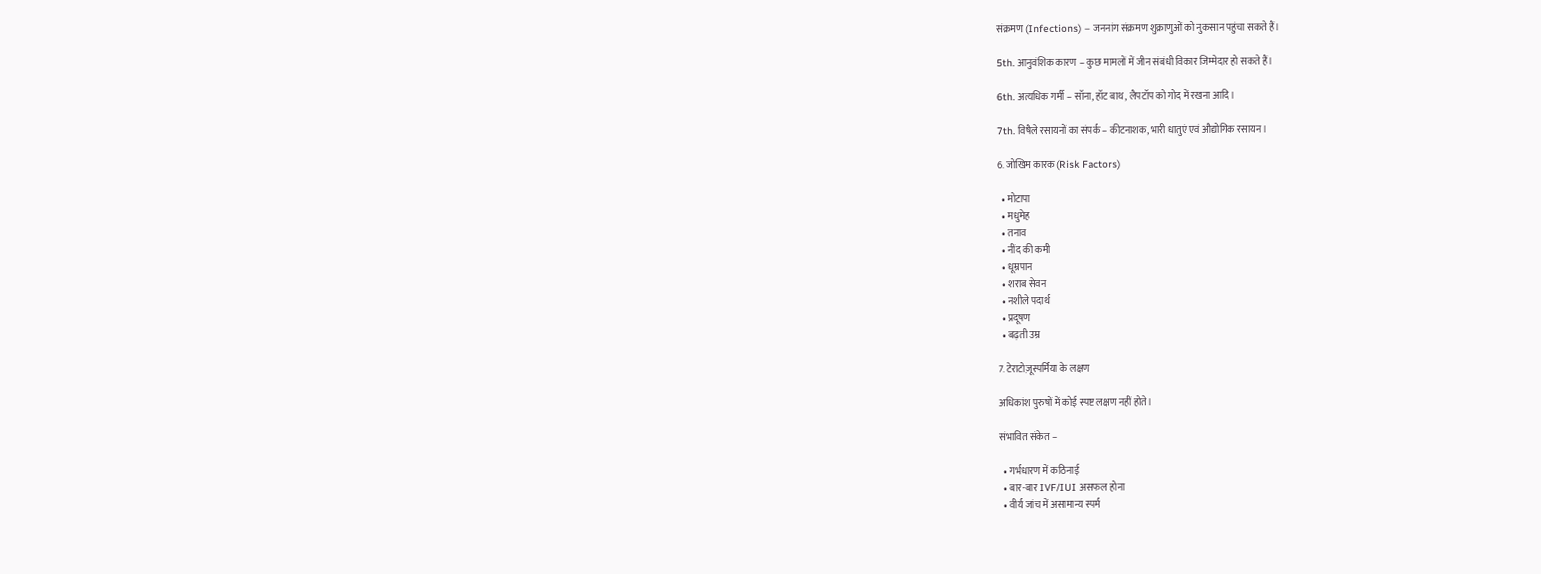संक्रमण (Infections) – जननांग संक्रमण शुक्राणुओं को नुकसान पहुंचा सकते हैं।

5th. आनुवंशिक कारण – कुछ मामलों में जीन संबंधी विकार जिम्मेदार हो सकते हैं।

6th. अत्यधिक गर्मी – सॉना, हॉट बाथ, लैपटॉप को गोद में रखना आदि।

7th. विषैले रसायनों का संपर्क – कीटनाशक, भारी धातुएं एवं औद्योगिक रसायन।

6. जोखिम कारक (Risk Factors)

  • मोटापा
  • मधुमेह
  • तनाव
  • नींद की कमी
  • धूम्रपान
  • शराब सेवन
  • नशीले पदार्थ
  • प्रदूषण
  • बढ़ती उम्र

7. टेराटोज़ूस्पर्मिया के लक्षण

अधिकांश पुरुषों में कोई स्पष्ट लक्षण नहीं होते।

संभावित संकेत –

  • गर्भधारण में कठिनाई
  • बार-बार IVF/IUI असफल होना
  • वीर्य जांच में असामान्य स्पर्म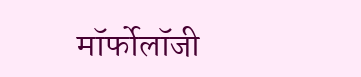मॉर्फोलॉजी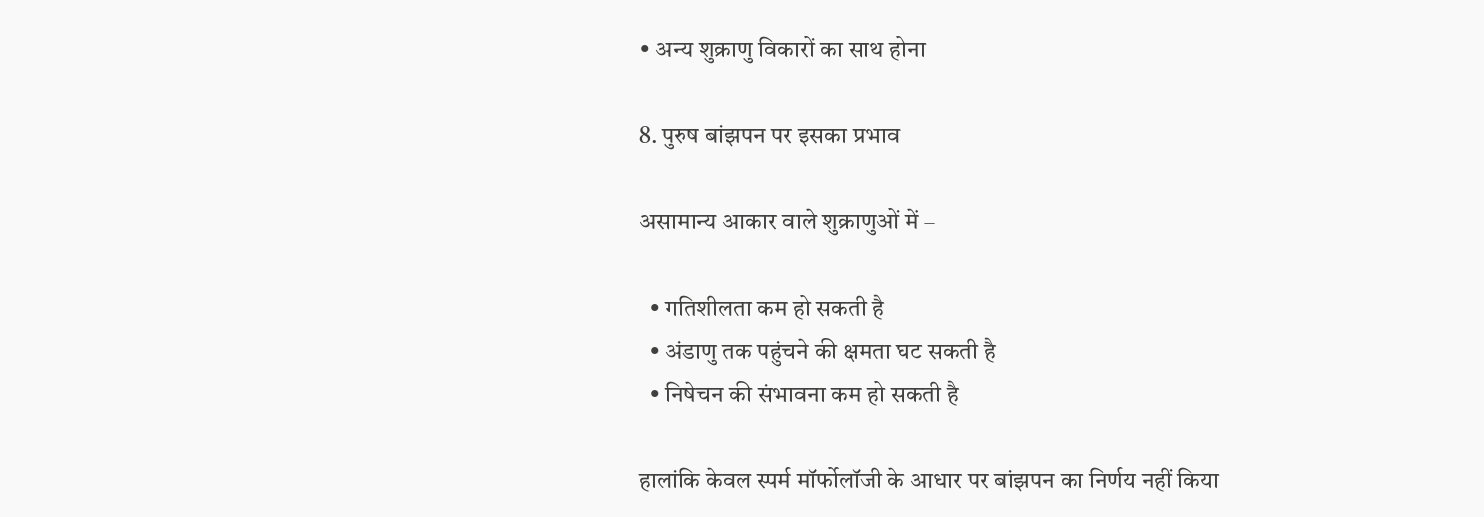• अन्य शुक्राणु विकारों का साथ होना

8. पुरुष बांझपन पर इसका प्रभाव

असामान्य आकार वाले शुक्राणुओं में –

  • गतिशीलता कम हो सकती है
  • अंडाणु तक पहुंचने की क्षमता घट सकती है
  • निषेचन की संभावना कम हो सकती है

हालांकि केवल स्पर्म मॉर्फोलॉजी के आधार पर बांझपन का निर्णय नहीं किया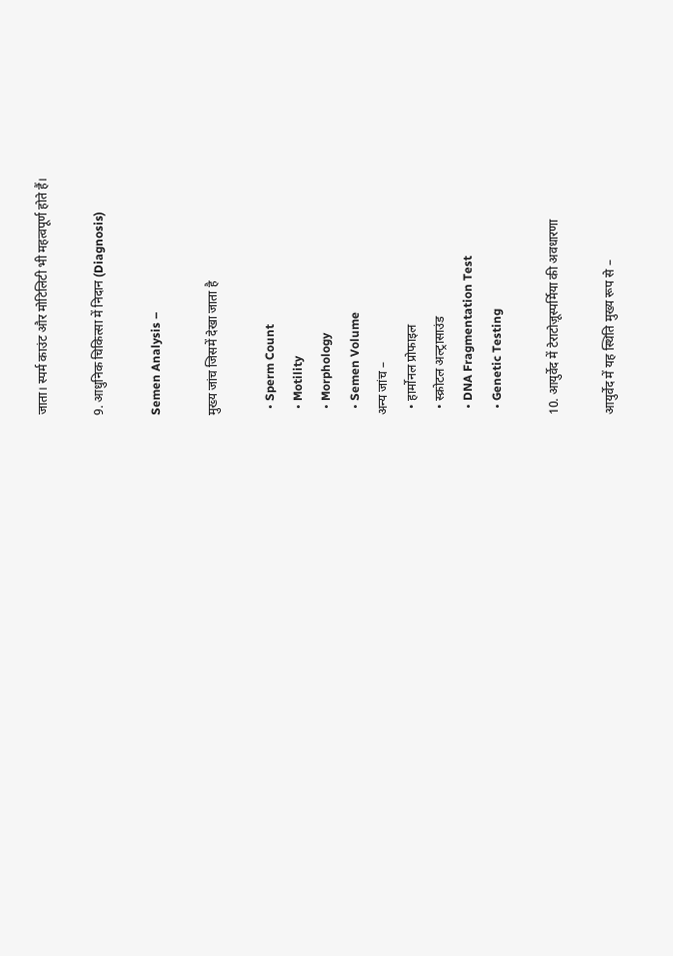जाता। स्पर्म काउंट और मोटिलिटी भी महत्वपूर्ण होते हैं।

9. आधुनिक चिकित्सा में निदान (Diagnosis)

Semen Analysis –

मुख्य जांच जिसमें देखा जाता है

  • Sperm Count
  • Motility
  • Morphology
  • Semen Volume
अन्य जांच –
  • हार्मोनल प्रोफाइल
  • स्क्रोटल अल्ट्रासाउंड
  • DNA Fragmentation Test
  • Genetic Testing

10. आयुर्वेद में टेराटोज़ूस्पर्मिया की अवधारणा

आयुर्वेद में यह स्थिति मुख्य रूप से –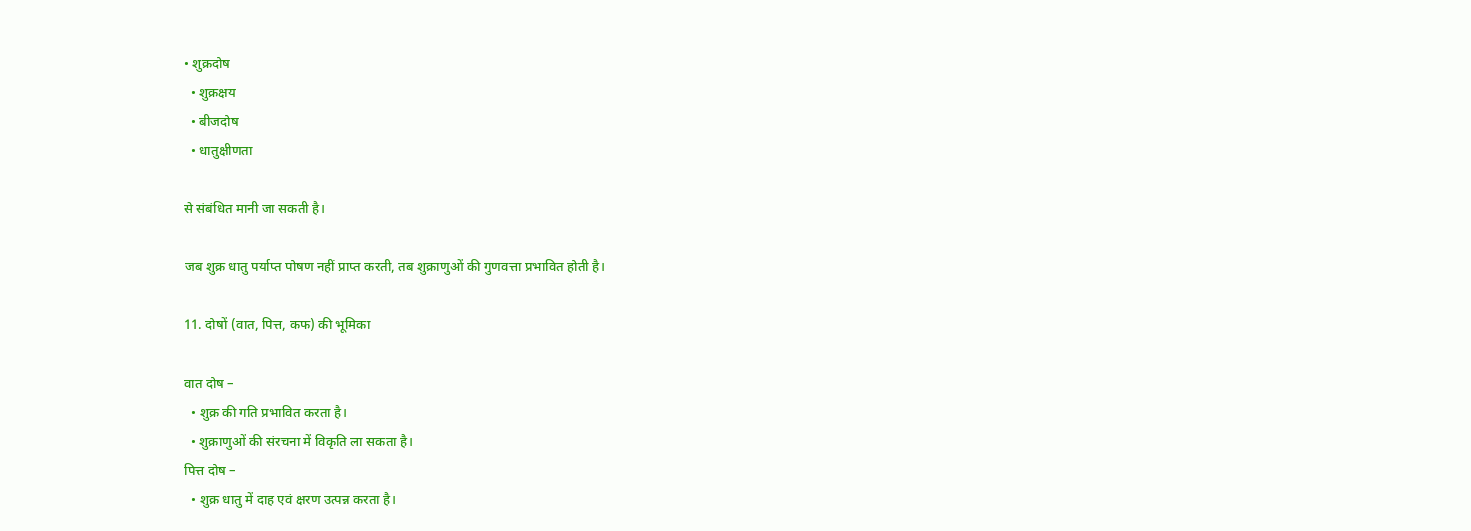• शुक्रदोष
  • शुक्रक्षय
  • बीजदोष
  • धातुक्षीणता

से संबंधित मानी जा सकती है।

जब शुक्र धातु पर्याप्त पोषण नहीं प्राप्त करती, तब शुक्राणुओं की गुणवत्ता प्रभावित होती है।

11. दोषों (वात, पित्त, कफ) की भूमिका

वात दोष –
  • शुक्र की गति प्रभावित करता है।
  • शुक्राणुओं की संरचना में विकृति ला सकता है।
पित्त दोष –
  • शुक्र धातु में दाह एवं क्षरण उत्पन्न करता है।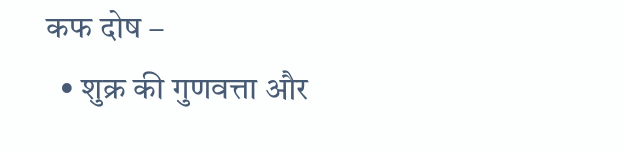कफ दोष –
  • शुक्र की गुणवत्ता और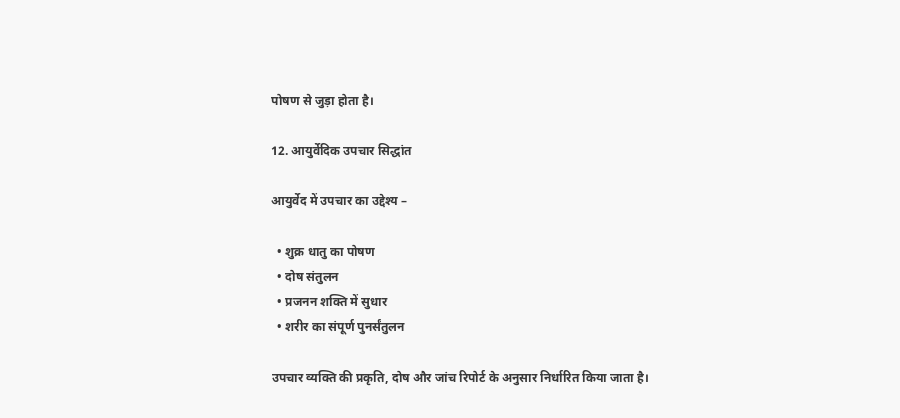पोषण से जुड़ा होता है।

12. आयुर्वेदिक उपचार सिद्धांत

आयुर्वेद में उपचार का उद्देश्य –

  • शुक्र धातु का पोषण
  • दोष संतुलन
  • प्रजनन शक्ति में सुधार
  • शरीर का संपूर्ण पुनर्संतुलन

उपचार व्यक्ति की प्रकृति, दोष और जांच रिपोर्ट के अनुसार निर्धारित किया जाता है।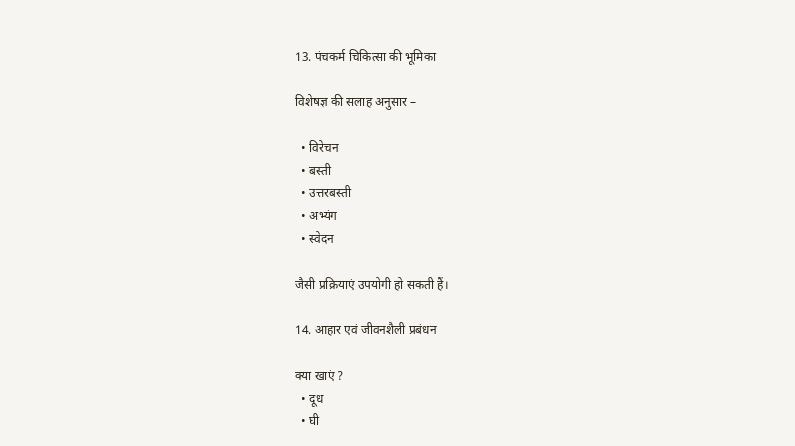13. पंचकर्म चिकित्सा की भूमिका

विशेषज्ञ की सलाह अनुसार –

  • विरेचन
  • बस्ती
  • उत्तरबस्ती
  • अभ्यंग
  • स्वेदन

जैसी प्रक्रियाएं उपयोगी हो सकती हैं।

14. आहार एवं जीवनशैली प्रबंधन

क्या खाएं ?
  • दूध
  • घी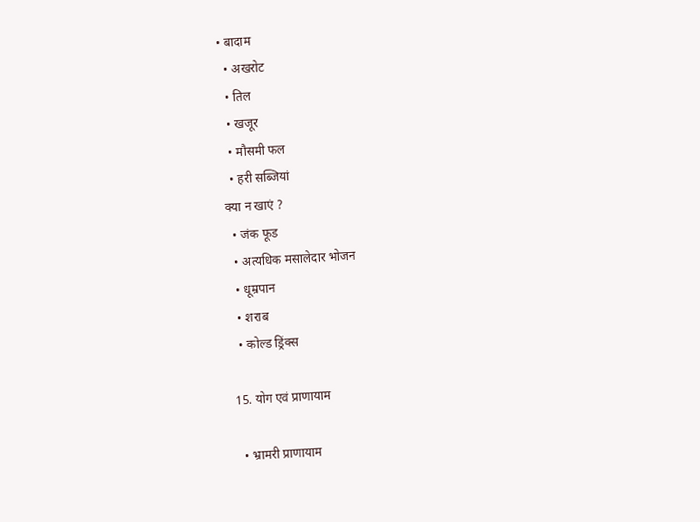• बादाम
  • अखरोट
  • तिल
  • खजूर
  • मौसमी फल
  • हरी सब्जियां
क्या न खाएं ?
  • जंक फूड
  • अत्यधिक मसालेदार भोजन
  • धूम्रपान
  • शराब
  • कोल्ड ड्रिंक्स

15. योग एवं प्राणायाम

  • भ्रामरी प्राणायाम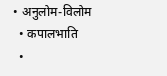• अनुलोम-विलोम
  • कपालभाति
  •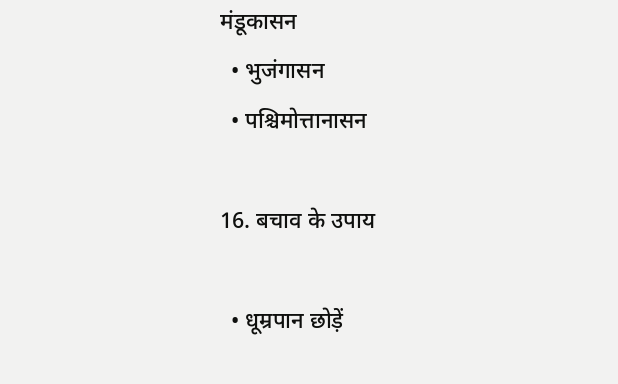मंडूकासन
  • भुजंगासन
  • पश्चिमोत्तानासन

16. बचाव के उपाय

  • धूम्रपान छोड़ें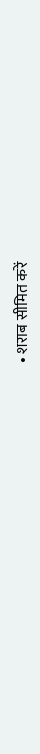• शराब सीमित करें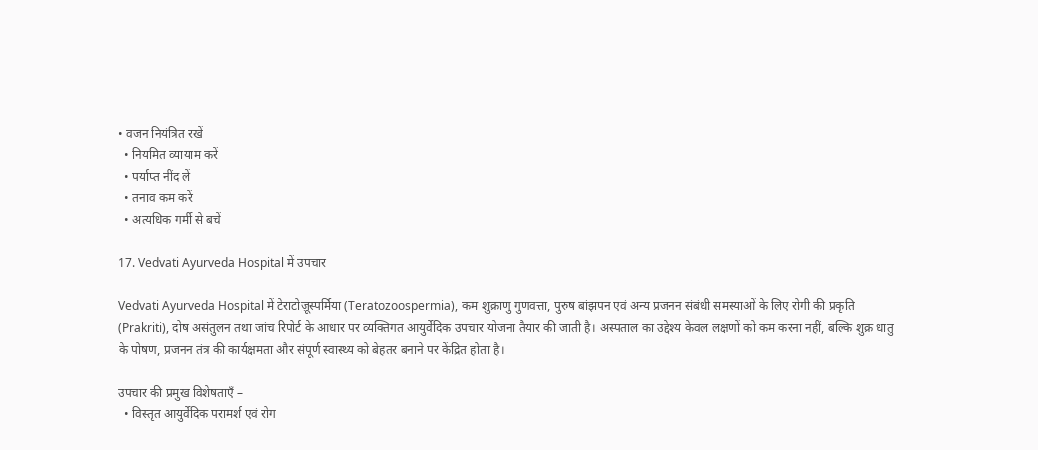• वजन नियंत्रित रखें
  • नियमित व्यायाम करें
  • पर्याप्त नींद लें
  • तनाव कम करें
  • अत्यधिक गर्मी से बचें

17. Vedvati Ayurveda Hospital में उपचार

Vedvati Ayurveda Hospital में टेराटोज़ूस्पर्मिया (Teratozoospermia), कम शुक्राणु गुणवत्ता, पुरुष बांझपन एवं अन्य प्रजनन संबंधी समस्याओं के लिए रोगी की प्रकृति (Prakriti), दोष असंतुलन तथा जांच रिपोर्ट के आधार पर व्यक्तिगत आयुर्वेदिक उपचार योजना तैयार की जाती है। अस्पताल का उद्देश्य केवल लक्षणों को कम करना नहीं, बल्कि शुक्र धातु के पोषण, प्रजनन तंत्र की कार्यक्षमता और संपूर्ण स्वास्थ्य को बेहतर बनाने पर केंद्रित होता है।

उपचार की प्रमुख विशेषताएँ –
  • विस्तृत आयुर्वेदिक परामर्श एवं रोग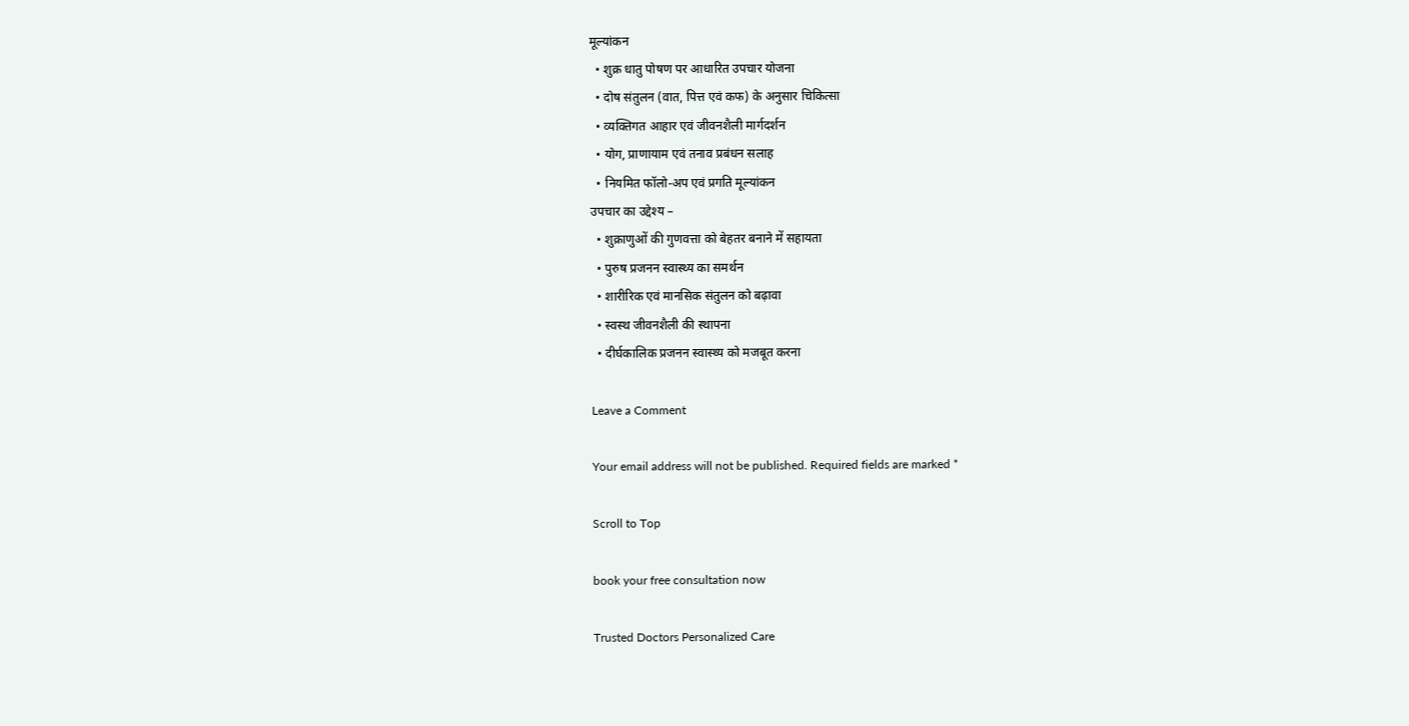मूल्यांकन
  • शुक्र धातु पोषण पर आधारित उपचार योजना
  • दोष संतुलन (वात, पित्त एवं कफ) के अनुसार चिकित्सा
  • व्यक्तिगत आहार एवं जीवनशैली मार्गदर्शन
  • योग, प्राणायाम एवं तनाव प्रबंधन सलाह
  • नियमित फॉलो-अप एवं प्रगति मूल्यांकन
उपचार का उद्देश्य –
  • शुक्राणुओं की गुणवत्ता को बेहतर बनाने में सहायता
  • पुरुष प्रजनन स्वास्थ्य का समर्थन
  • शारीरिक एवं मानसिक संतुलन को बढ़ावा
  • स्वस्थ जीवनशैली की स्थापना
  • दीर्घकालिक प्रजनन स्वास्थ्य को मजबूत करना

Leave a Comment

Your email address will not be published. Required fields are marked *

Scroll to Top

book your free consultation now

Trusted Doctors Personalized Care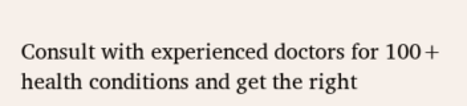Consult with experienced doctors for 100+ health conditions and get the right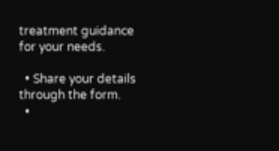treatment guidance for your needs.

  • Share your details through the form.
  •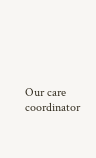Our care coordinator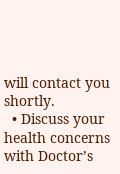will contact you shortly.
  • Discuss your health concerns with Doctor’s